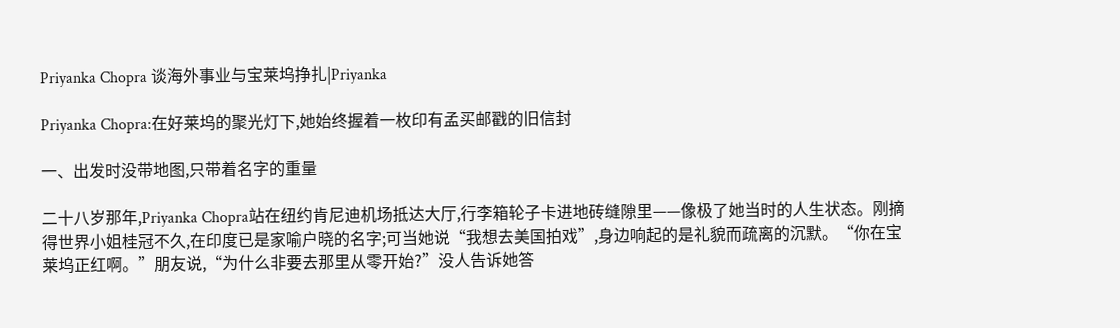Priyanka Chopra 谈海外事业与宝莱坞挣扎|Priyanka

Priyanka Chopra:在好莱坞的聚光灯下,她始终握着一枚印有孟买邮戳的旧信封

一、出发时没带地图,只带着名字的重量

二十八岁那年,Priyanka Chopra站在纽约肯尼迪机场抵达大厅,行李箱轮子卡进地砖缝隙里——像极了她当时的人生状态。刚摘得世界小姐桂冠不久,在印度已是家喻户晓的名字;可当她说“我想去美国拍戏”,身边响起的是礼貌而疏离的沉默。“你在宝莱坞正红啊。”朋友说,“为什么非要去那里从零开始?”没人告诉她答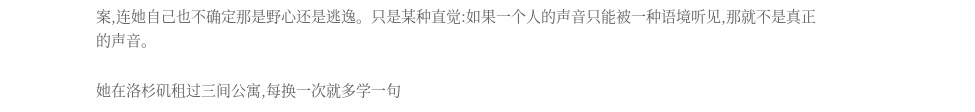案,连她自己也不确定那是野心还是逃逸。只是某种直觉:如果一个人的声音只能被一种语境听见,那就不是真正的声音。

她在洛杉矶租过三间公寓,每换一次就多学一句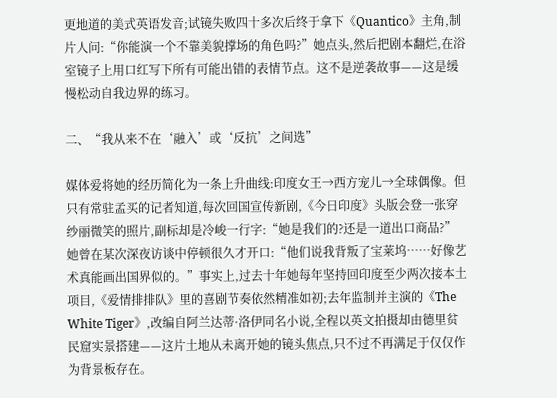更地道的美式英语发音;试镜失败四十多次后终于拿下《Quantico》主角,制片人问:“你能演一个不靠美貌撑场的角色吗?”她点头,然后把剧本翻烂,在浴室镜子上用口红写下所有可能出错的表情节点。这不是逆袭故事——这是缓慢松动自我边界的练习。

二、“我从来不在‘融入’或‘反抗’之间选”

媒体爱将她的经历简化为一条上升曲线:印度女王→西方宠儿→全球偶像。但只有常驻孟买的记者知道,每次回国宣传新剧,《今日印度》头版会登一张穿纱丽微笑的照片,副标却是冷峻一行字:“她是我们的?还是一道出口商品?”
她曾在某次深夜访谈中停顿很久才开口:“他们说我背叛了宝莱坞……好像艺术真能画出国界似的。”事实上,过去十年她每年坚持回印度至少两次接本土项目,《爱情排排队》里的喜剧节奏依然精准如初;去年监制并主演的《The White Tiger》,改编自阿兰达蒂·洛伊同名小说,全程以英文拍摄却由德里贫民窟实景搭建——这片土地从未离开她的镜头焦点,只不过不再满足于仅仅作为背景板存在。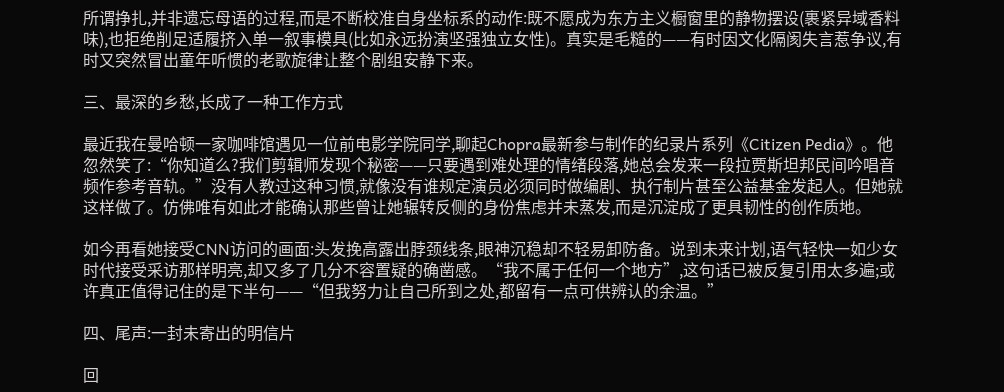所谓挣扎,并非遗忘母语的过程,而是不断校准自身坐标系的动作:既不愿成为东方主义橱窗里的静物摆设(裹紧异域香料味),也拒绝削足适履挤入单一叙事模具(比如永远扮演坚强独立女性)。真实是毛糙的——有时因文化隔阂失言惹争议,有时又突然冒出童年听惯的老歌旋律让整个剧组安静下来。

三、最深的乡愁,长成了一种工作方式

最近我在曼哈顿一家咖啡馆遇见一位前电影学院同学,聊起Chopra最新参与制作的纪录片系列《Citizen Pedia》。他忽然笑了:“你知道么?我们剪辑师发现个秘密——只要遇到难处理的情绪段落,她总会发来一段拉贾斯坦邦民间吟唱音频作参考音轨。”没有人教过这种习惯,就像没有谁规定演员必须同时做编剧、执行制片甚至公益基金发起人。但她就这样做了。仿佛唯有如此才能确认那些曾让她辗转反侧的身份焦虑并未蒸发,而是沉淀成了更具韧性的创作质地。

如今再看她接受CNN访问的画面:头发挽高露出脖颈线条,眼神沉稳却不轻易卸防备。说到未来计划,语气轻快一如少女时代接受采访那样明亮,却又多了几分不容置疑的确凿感。“我不属于任何一个地方”,这句话已被反复引用太多遍;或许真正值得记住的是下半句——“但我努力让自己所到之处,都留有一点可供辨认的余温。”

四、尾声:一封未寄出的明信片

回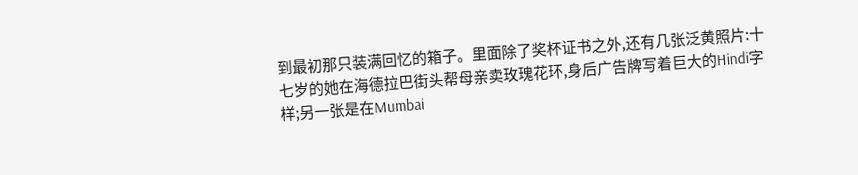到最初那只装满回忆的箱子。里面除了奖杯证书之外,还有几张泛黄照片:十七岁的她在海德拉巴街头帮母亲卖玫瑰花环,身后广告牌写着巨大的Hindi字样;另一张是在Mumbai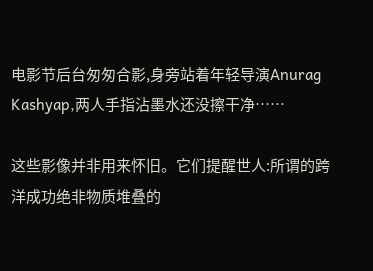电影节后台匆匆合影,身旁站着年轻导演Anurag Kashyap,两人手指沾墨水还没擦干净……

这些影像并非用来怀旧。它们提醒世人:所谓的跨洋成功绝非物质堆叠的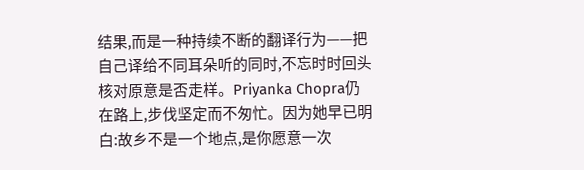结果,而是一种持续不断的翻译行为——把自己译给不同耳朵听的同时,不忘时时回头核对原意是否走样。Priyanka Chopra仍在路上,步伐坚定而不匆忙。因为她早已明白:故乡不是一个地点,是你愿意一次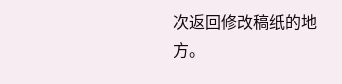次返回修改稿纸的地方。